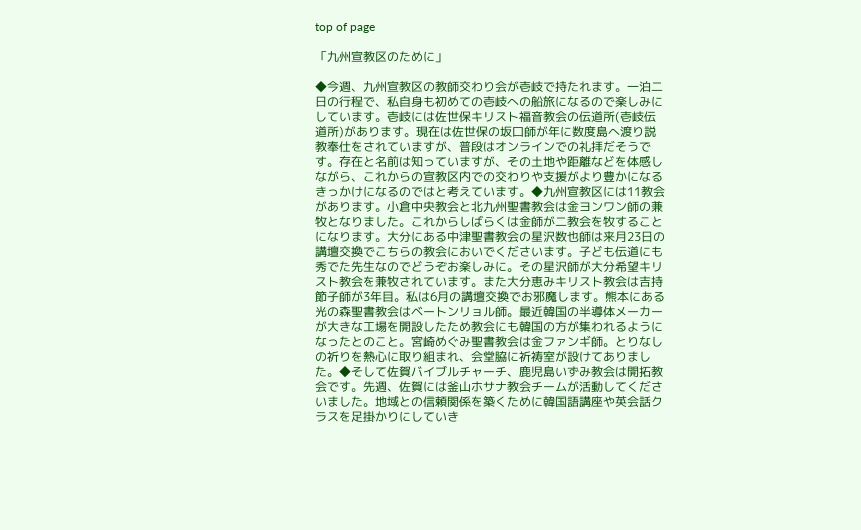top of page

「九州宣教区のために」

◆今週、九州宣教区の教師交わり会が壱岐で持たれます。一泊二日の行程で、私自身も初めての壱岐への船旅になるので楽しみにしています。壱岐には佐世保キリスト福音教会の伝道所(壱岐伝道所)があります。現在は佐世保の坂口師が年に数度島へ渡り説教奉仕をされていますが、普段はオンラインでの礼拝だそうです。存在と名前は知っていますが、その土地や距離などを体感しながら、これからの宣教区内での交わりや支援がより豊かになるきっかけになるのではと考えています。◆九州宣教区には11教会があります。小倉中央教会と北九州聖書教会は金ヨンワン師の兼牧となりました。これからしばらくは金師が二教会を牧することになります。大分にある中津聖書教会の星沢数也師は来月23日の講壇交換でこちらの教会においでくださいます。子ども伝道にも秀でた先生なのでどうぞお楽しみに。その星沢師が大分希望キリスト教会を兼牧されています。また大分恵みキリスト教会は吉持節子師が3年目。私は6月の講壇交換でお邪魔します。熊本にある光の森聖書教会はベートンリョル師。最近韓国の半導体メーカーが大きな工場を開設したため教会にも韓国の方が集われるようになったとのこと。宮崎めぐみ聖書教会は金ファンギ師。とりなしの祈りを熱心に取り組まれ、会堂脇に祈祷室が設けてありました。◆そして佐賀バイブルチャーチ、鹿児島いずみ教会は開拓教会です。先週、佐賀には釜山ホサナ教会チームが活動してくださいました。地域との信頼関係を築くために韓国語講座や英会話クラスを足掛かりにしていき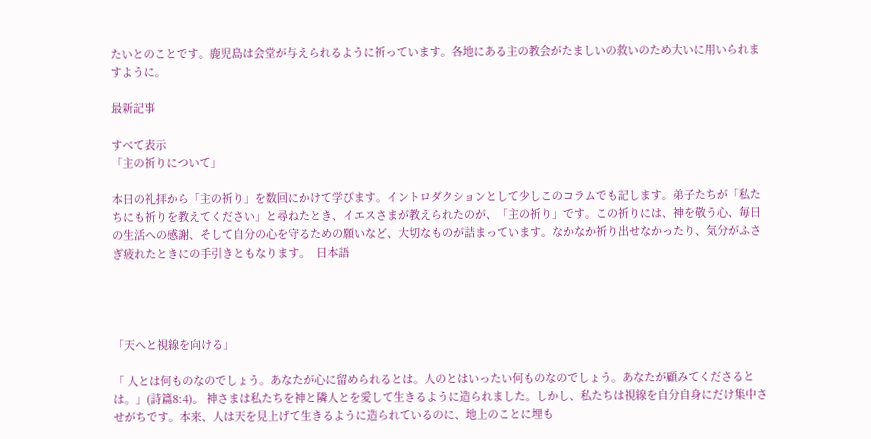たいとのことです。鹿児島は会堂が与えられるように祈っています。各地にある主の教会がたましいの救いのため大いに用いられますように。

最新記事

すべて表示
「主の祈りについて」

本日の礼拝から「主の祈り」を数回にかけて学びます。イントロダクションとして少しこのコラムでも記します。弟子たちが「私たちにも祈りを教えてください」と尋ねたとき、イエスさまが教えられたのが、「主の祈り」です。この祈りには、神を敬う心、毎日の生活への感謝、そして自分の心を守るための願いなど、大切なものが詰まっています。なかなか祈り出せなかったり、気分がふさぎ疲れたときにの手引きともなります。  日本語




「天へと視線を向ける」

「 人とは何ものなのでしょう。あなたが心に留められるとは。人のとはいったい何ものなのでしょう。あなたが顧みてくださるとは。」(詩篇8:4)。 神さまは私たちを神と隣人とを愛して生きるように造られました。しかし、私たちは視線を自分自身にだけ集中させがちです。本来、人は天を見上げて生きるように造られているのに、地上のことに埋も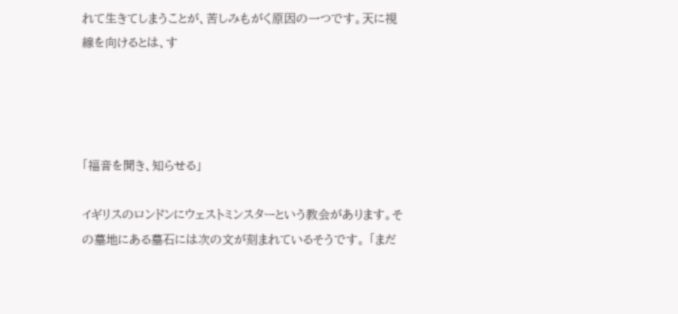れて生きてしまうことが、苦しみもがく原因の一つです。天に視線を向けるとは、す




「福音を聞き、知らせる」

イギリスのロンドンにウェストミンスターという教会があります。その墓地にある墓石には次の文が刻まれているそうです。 「まだ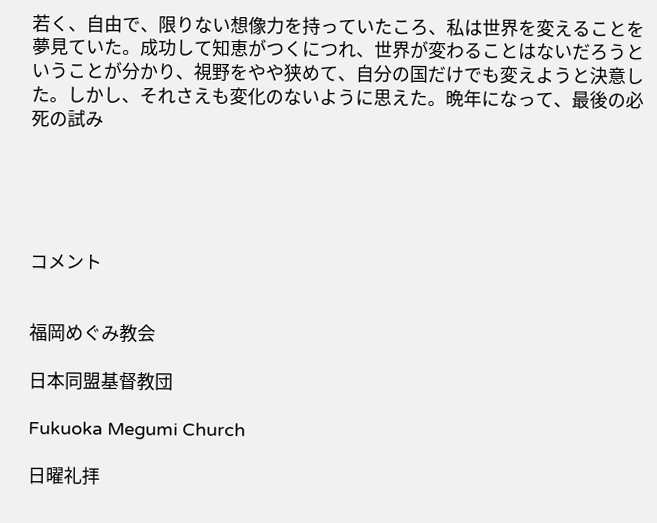若く、自由で、限りない想像力を持っていたころ、私は世界を変えることを夢見ていた。成功して知恵がつくにつれ、世界が変わることはないだろうということが分かり、視野をやや狭めて、自分の国だけでも変えようと決意した。しかし、それさえも変化のないように思えた。晩年になって、最後の必死の試み





コメント


福岡めぐみ教会

日本同盟基督教団

Fukuoka Megumi Church

日曜礼拝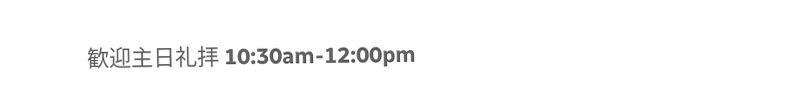歓迎主日礼拝 10:30am-12:00pm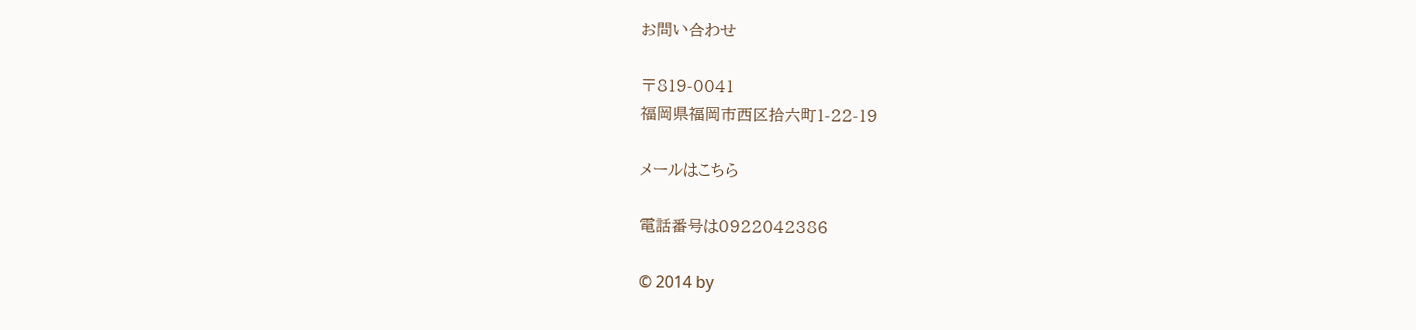お問い合わせ

〒819-0041
福岡県福岡市西区拾六町1-22-19

メールはこちら

電話番号は0922042386

© 2014 by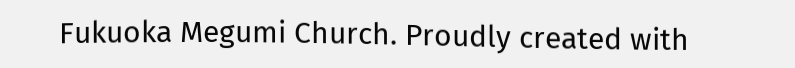Fukuoka Megumi Church. Proudly created with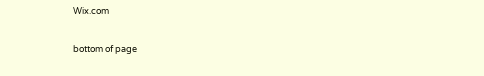Wix.com

bottom of page